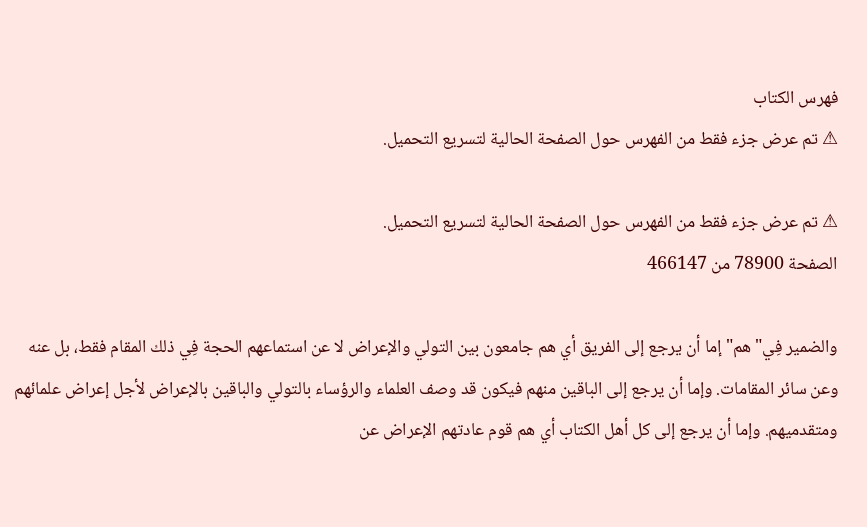فهرس الكتاب
⚠ تم عرض جزء فقط من الفهرس حول الصفحة الحالية لتسريع التحميل.

⚠ تم عرض جزء فقط من الفهرس حول الصفحة الحالية لتسريع التحميل.
الصفحة 78900 من 466147

والضمير فِي"هم"إما أن يرجع إلى الفريق أي هم جامعون بين التولي والإعراض لا عن استماعهم الحجة فِي ذلك المقام فقط، بل عنه وعن سائر المقامات. وإما أن يرجع إلى الباقين منهم فيكون قد وصف العلماء والرؤساء بالتولي والباقين بالإعراض لأجل إعراض علمائهم ومتقدميهم. وإما أن يرجع إلى كل أهل الكتاب أي هم قوم عادتهم الإعراض عن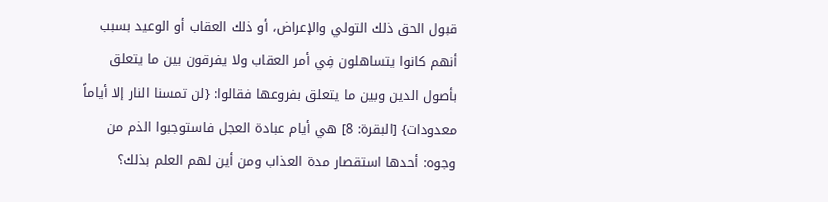قبول الحق ذلك التولي والإعراض، أو ذلك العقاب أو الوعيد بسبب أنهم كانوا يتساهلون فِي أمر العقاب ولا يفرقون بين ما يتعلق بأصول الدين وبين ما يتعلق بفروعها فقالوا: {لن تمسنا النار إلا أياماً معدودات} [البقرة: 8] هي أيام عبادة العجل فاستوجبوا الذم من وجوه: أحدها استقصار مدة العذاب ومن أين لهم العلم بذلك؟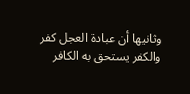وثانيها أن عبادة العجل كفر والكفر يستحق به الكافر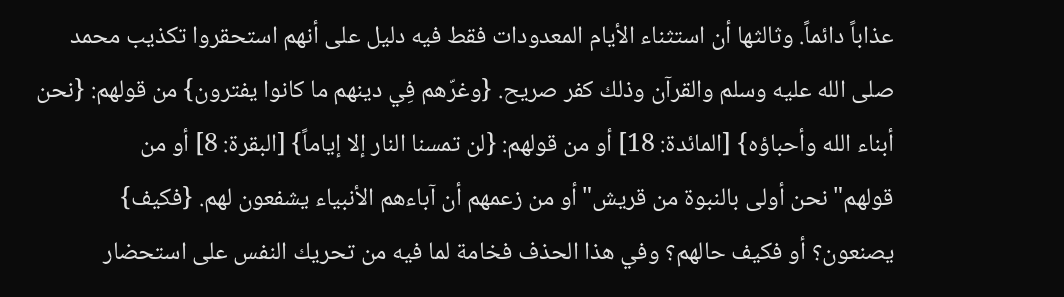عذاباً دائماً. وثالثها أن استثناء الأيام المعدودات فقط فيه دليل على أنهم استحقروا تكذيب محمد صلى الله عليه وسلم والقرآن وذلك كفر صريح. {وغرّهم فِي دينهم ما كانوا يفترون} من قولهم: {نحن أبناء الله وأحباؤه} [المائدة: 18] أو من قولهم: {لن تمسنا النار إلا إياماً} [البقرة: 8] أو من قولهم"نحن أولى بالنبوة من قريش"أو من زعمهم أن آباءهم الأنبياء يشفعون لهم. {فكيف} يصنعون؟ أو فكيف حالهم؟ وفي هذا الحذف فخامة لما فيه من تحريك النفس على استحضار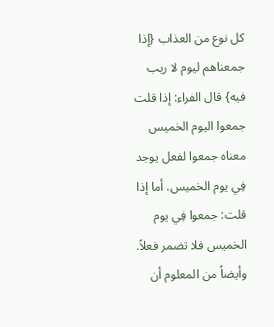كل نوع من العذاب {إذا جمعناهم ليوم لا ريب فيه} قال الفراء: إذا قلت جمعوا اليوم الخميس معناه جمعوا لفعل يوجد فِي يوم الخميس. أما إذا قلت: جمعوا فِي يوم الخميس فلا تضمر فعلاً. وأيضاً من المعلوم أن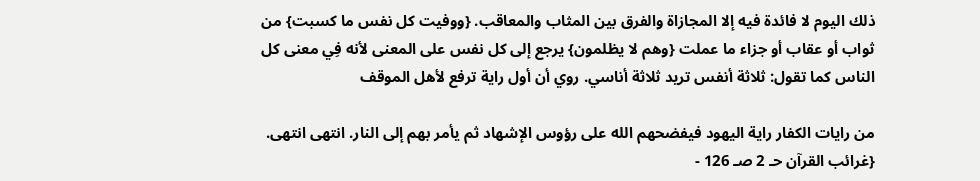ذلك اليوم لا فائدة فيه إلا المجازاة والفرق بين المثاب والمعاقب. {ووفيت كل نفس ما كسبت} من ثواب أو عقاب أو جزاء ما عملت {وهم لا يظلمون} يرجع إلى كل نفس على المعنى لأنه فِي معنى كل الناس كما تقول: ثلاثة أنفس تريد ثلاثة أناسي. روي أن أول راية ترفع لأهل الموقف

من رايات الكفار راية اليهود فيفضحهم الله على رؤوس الإشهاد ثم يأمر بهم إلى النار. انتهى انتهى. {غرائب القرآن حـ 2 صـ 126 -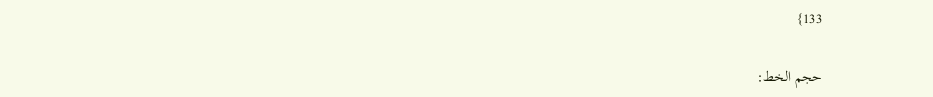133}

حجم الخط: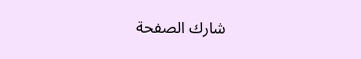شارك الصفحة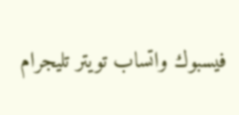فيسبوك واتساب تويتر تليجرام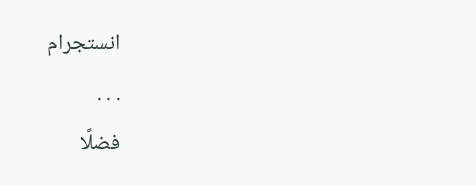انستجرام
. . .
فضلًا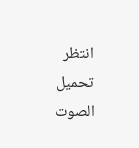انتظر تحميل الصوت